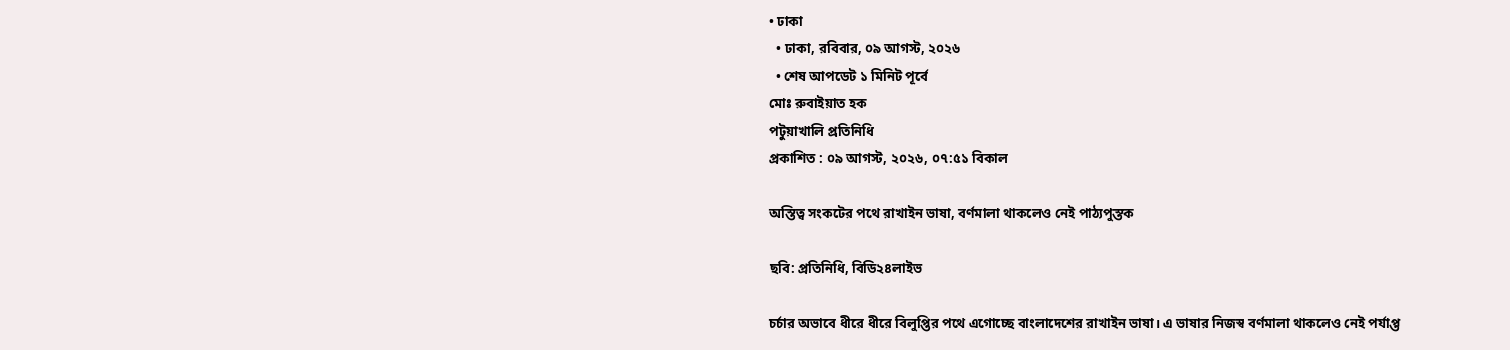• ঢাকা
  • ঢাকা, রবিবার, ০৯ আগস্ট, ২০২৬
  • শেষ আপডেট ১ মিনিট পূর্বে
মোঃ রুবাইয়াত হক
পটুয়াখালি প্রতিনিধি
প্রকাশিত : ০৯ আগস্ট, ২০২৬, ০৭:৫১ বিকাল

অস্তিত্ব সংকটের পথে রাখাইন ভাষা, বর্ণমালা থাকলেও নেই পাঠ্যপুস্তক

ছবি: প্রতিনিধি, বিডি২৪লাইভ

চর্চার অভাবে ধীরে ধীরে বিলুপ্তির পথে এগোচ্ছে বাংলাদেশের রাখাইন ভাষা। এ ভাষার নিজস্ব বর্ণমালা থাকলেও নেই পর্যাপ্ত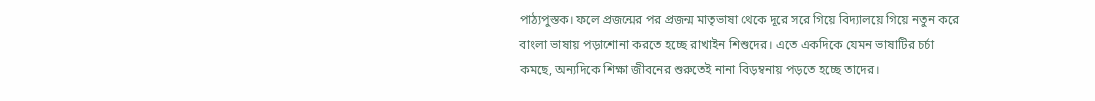পাঠ্যপুস্তক। ফলে প্রজন্মের পর প্রজন্ম মাতৃভাষা থেকে দূরে সরে গিয়ে বিদ্যালয়ে গিয়ে নতুন করে বাংলা ভাষায় পড়াশোনা করতে হচ্ছে রাখাইন শিশুদের। এতে একদিকে যেমন ভাষাটির চর্চা কমছে, অন্যদিকে শিক্ষা জীবনের শুরুতেই নানা বিড়ম্বনায় পড়তে হচ্ছে তাদের।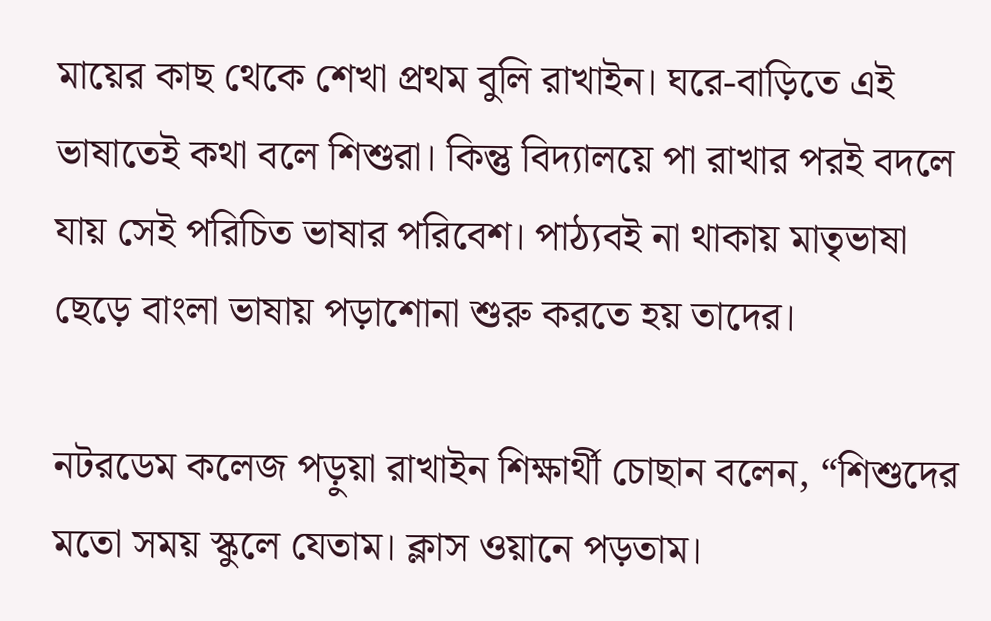মায়ের কাছ থেকে শেখা প্রথম বুলি রাখাইন। ঘরে-বাড়িতে এই ভাষাতেই কথা বলে শিশুরা। কিন্তু বিদ্যালয়ে পা রাখার পরই বদলে যায় সেই পরিচিত ভাষার পরিবেশ। পাঠ্যবই না থাকায় মাতৃভাষা ছেড়ে বাংলা ভাষায় পড়াশোনা শুরু করতে হয় তাদের।

নটরডেম কলেজ পড়ুয়া রাখাইন শিক্ষার্থী চোছান বলেন, “শিশুদের মতো সময় স্কুলে যেতাম। ক্লাস ওয়ানে পড়তাম।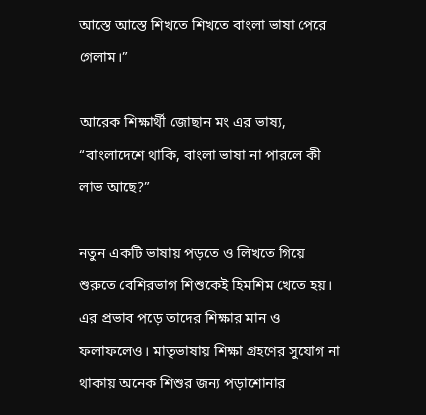আস্তে আস্তে শিখতে শিখতে বাংলা ভাষা পেরে গেলাম।”

আরেক শিক্ষার্থী জোছান মং এর ভাষ্য, “বাংলাদেশে থাকি, বাংলা ভাষা না পারলে কী লাভ আছে?”

নতুন একটি ভাষায় পড়তে ও লিখতে গিয়ে শুরুতে বেশিরভাগ শিশুকেই হিমশিম খেতে হয়। এর প্রভাব পড়ে তাদের শিক্ষার মান ও ফলাফলেও। মাতৃভাষায় শিক্ষা গ্রহণের সুযোগ না থাকায় অনেক শিশুর জন্য পড়াশোনার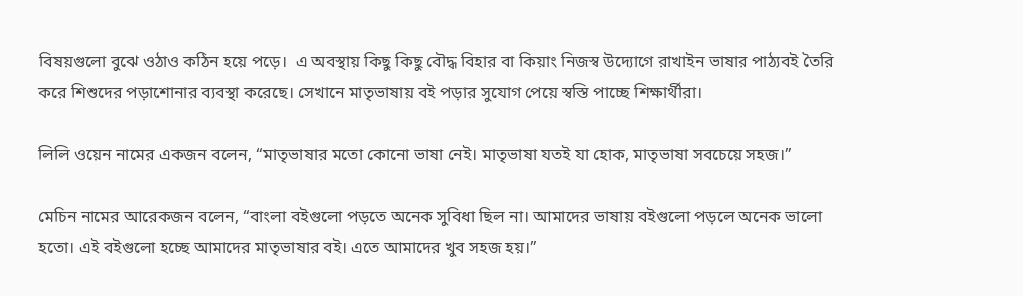বিষয়গুলো বুঝে ওঠাও কঠিন হয়ে পড়ে।  এ অবস্থায় কিছু কিছু বৌদ্ধ বিহার বা কিয়াং নিজস্ব উদ্যোগে রাখাইন ভাষার পাঠ্যবই তৈরি করে শিশুদের পড়াশোনার ব্যবস্থা করেছে। সেখানে মাতৃভাষায় বই পড়ার সুযোগ পেয়ে স্বস্তি পাচ্ছে শিক্ষার্থীরা।

লিলি ওয়েন নামের একজন বলেন, “মাতৃভাষার মতো কোনো ভাষা নেই। মাতৃভাষা যতই যা হোক, মাতৃভাষা সবচেয়ে সহজ।”

মেচিন নামের আরেকজন বলেন, “বাংলা বইগুলো পড়তে অনেক সুবিধা ছিল না। আমাদের ভাষায় বইগুলো পড়লে অনেক ভালো হতো। এই বইগুলো হচ্ছে আমাদের মাতৃভাষার বই। এতে আমাদের খুব সহজ হয়।”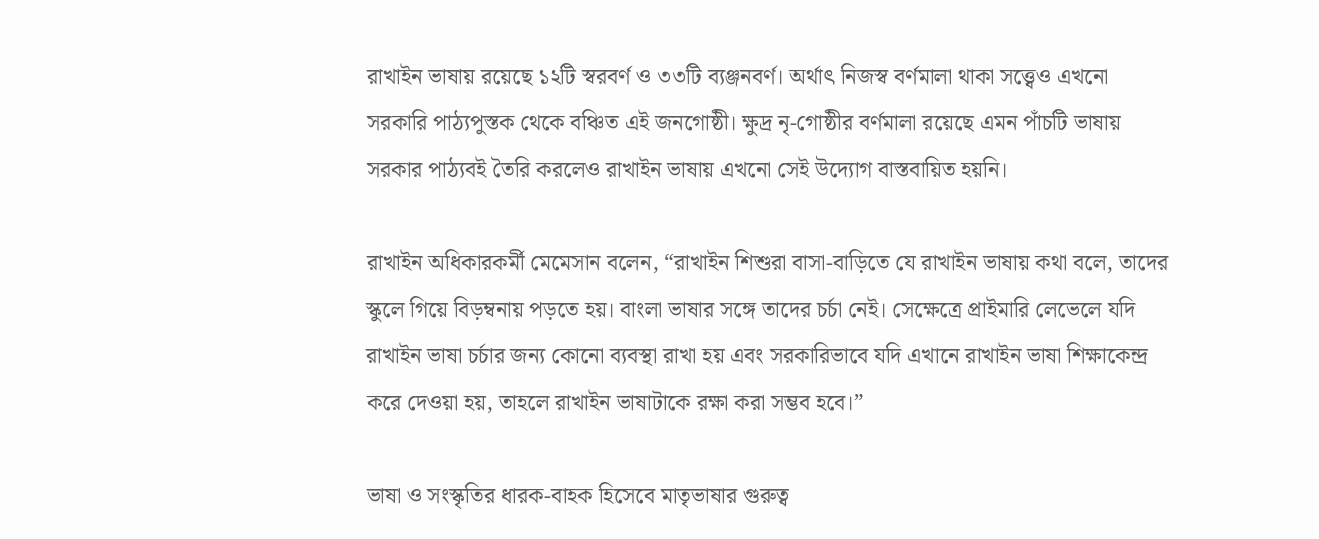রাখাইন ভাষায় রয়েছে ১২টি স্বরবর্ণ ও ৩৩টি ব্যঞ্জনবর্ণ। অর্থাৎ নিজস্ব বর্ণমালা থাকা সত্ত্বেও এখনো সরকারি পাঠ্যপুস্তক থেকে বঞ্চিত এই জনগোষ্ঠী। ক্ষুদ্র নৃ-গোষ্ঠীর বর্ণমালা রয়েছে এমন পাঁচটি ভাষায় সরকার পাঠ্যবই তৈরি করলেও রাখাইন ভাষায় এখনো সেই উদ্যোগ বাস্তবায়িত হয়নি।

রাখাইন অধিকারকর্মী মেমেসান বলেন, “রাখাইন শিশুরা বাসা-বাড়িতে যে রাখাইন ভাষায় কথা বলে, তাদের স্কুলে গিয়ে বিড়ম্বনায় পড়তে হয়। বাংলা ভাষার সঙ্গে তাদের চর্চা নেই। সেক্ষেত্রে প্রাইমারি লেভেলে যদি রাখাইন ভাষা চর্চার জন্য কোনো ব্যবস্থা রাখা হয় এবং সরকারিভাবে যদি এখানে রাখাইন ভাষা শিক্ষাকেন্দ্র করে দেওয়া হয়, তাহলে রাখাইন ভাষাটাকে রক্ষা করা সম্ভব হবে।”

ভাষা ও সংস্কৃতির ধারক-বাহক হিসেবে মাতৃভাষার গুরুত্ব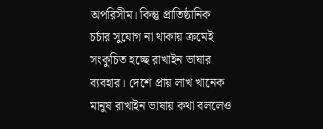অপরিসীম। কিন্তু প্রাতিষ্ঠানিক চর্চার সুযোগ না থাকায় ক্রমেই সংকুচিত হচ্ছে রাখাইন ভাষার ব্যবহার। দেশে প্রায় লাখ খানেক মানুষ রাখাইন ভাষায় কথা বললেও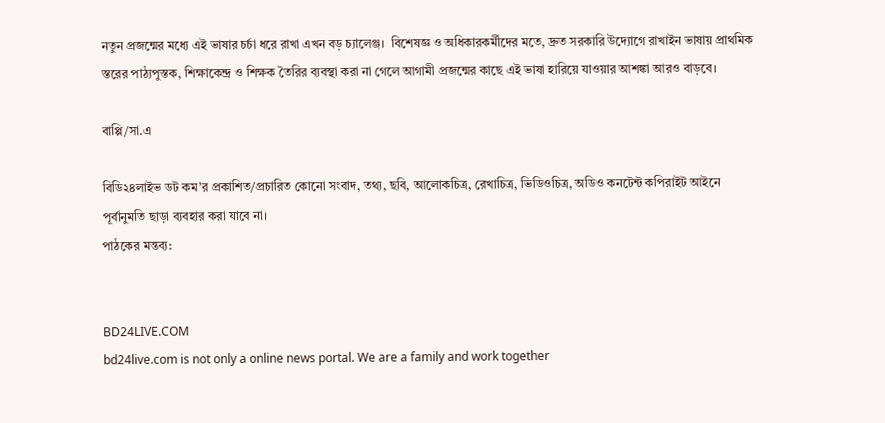নতুন প্রজন্মের মধ্যে এই ভাষার চর্চা ধরে রাখা এখন বড় চ্যালেঞ্জ।  বিশেষজ্ঞ ও অধিকারকর্মীদের মতে, দ্রুত সরকারি উদ্যোগে রাখাইন ভাষায় প্রাথমিক স্তরের পাঠ্যপুস্তক, শিক্ষাকেন্দ্র ও শিক্ষক তৈরির ব্যবস্থা করা না গেলে আগামী প্রজন্মের কাছে এই ভাষা হারিয়ে যাওয়ার আশঙ্কা আরও বাড়বে।

বাপ্পি/সা.এ

বিডি২৪লাইভ ডট কম’র প্রকাশিত/প্রচারিত কোনো সংবাদ, তথ্য, ছবি, আলোকচিত্র, রেখাচিত্র, ভিডিওচিত্র, অডিও কনটেন্ট কপিরাইট আইনে পূর্বানুমতি ছাড়া ব্যবহার করা যাবে না।
পাঠকের মন্তব্য:


BD24LIVE.COM
bd24live.com is not only a online news portal. We are a family and work together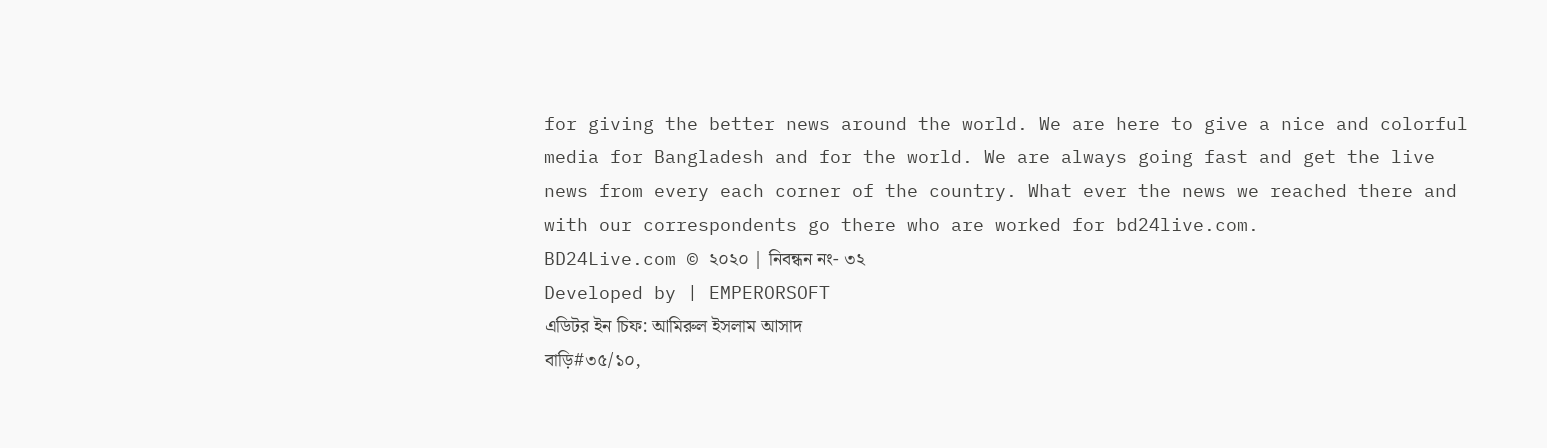for giving the better news around the world. We are here to give a nice and colorful media for Bangladesh and for the world. We are always going fast and get the live news from every each corner of the country. What ever the news we reached there and with our correspondents go there who are worked for bd24live.com.
BD24Live.com © ২০২০ | নিবন্ধন নং- ৩২
Developed by | EMPERORSOFT
এডিটর ইন চিফ: আমিরুল ইসলাম আসাদ
বাড়ি#৩৫/১০,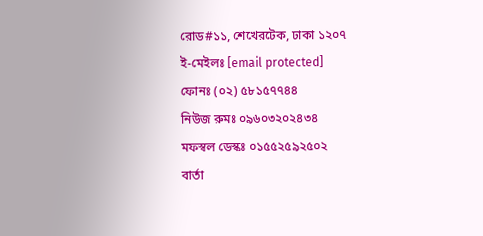রোড#১১, শেখেরটেক, ঢাকা ১২০৭
ই-মেইলঃ [email protected]
ফোনঃ (০২) ৫৮১৫৭৭৪৪
নিউজ রুমঃ ০৯৬০৩২০২৪৩৪
মফস্বল ডেস্কঃ ০১৫৫২৫৯২৫০২
বার্তা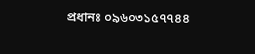প্রধানঃ ০৯৬০৩১৫৭৭৪৪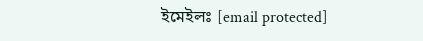ইমেইলঃ [email protected]